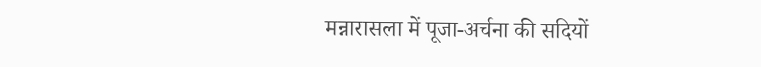मन्नारासला में पूजा-अर्चना की सदियों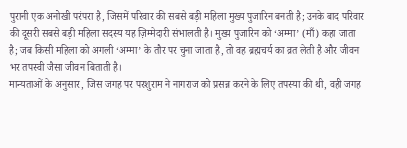पुरानी एक अनोखी परंपरा है, जिसमें परिवार की सबसे बड़ी महिला मुख्य पुजारिन बनती है; उनके बाद परिवार की दूसरी सबसे बड़ी महिला सदस्य यह ज़िम्मेदारी संभालती है। मुख्य पुजारिन को ‘अम्मा’ (माँ) कहा जाता है; जब किसी महिला को अगली ‘अम्मा’ के तौर पर चुना जाता है, तो वह ब्रह्मचर्य का व्रत लेती है और जीवन भर तपस्वी जैसा जीवन बिताती है।
मान्यताओं के अनुसार, जिस जगह पर परशुराम ने नागराज को प्रसन्न करने के लिए तपस्या की थी, वही जगह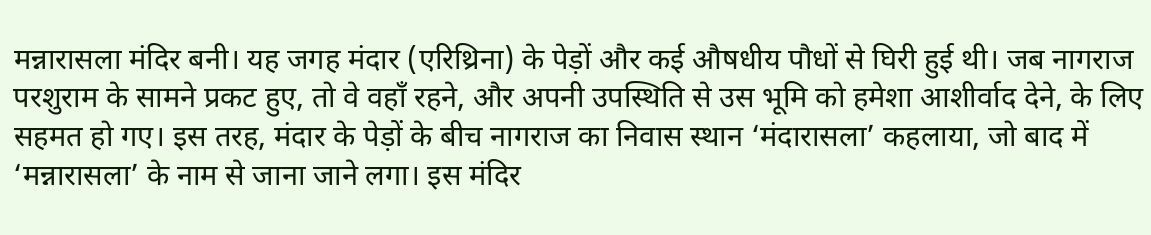मन्नारासला मंदिर बनी। यह जगह मंदार (एरिथ्रिना) के पेड़ों और कई औषधीय पौधों से घिरी हुई थी। जब नागराज परशुराम के सामने प्रकट हुए, तो वे वहाँ रहने, और अपनी उपस्थिति से उस भूमि को हमेशा आशीर्वाद देने, के लिए सहमत हो गए। इस तरह, मंदार के पेड़ों के बीच नागराज का निवास स्थान ‘मंदारासला’ कहलाया, जो बाद में ‘मन्नारासला’ के नाम से जाना जाने लगा। इस मंदिर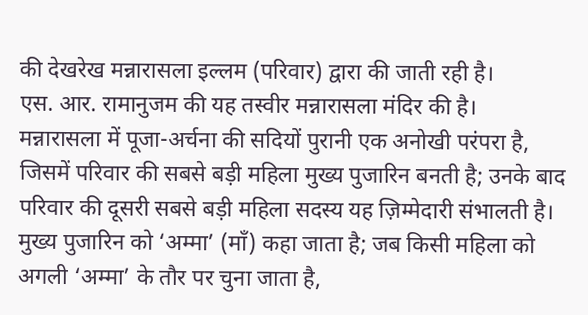की देखरेख मन्नारासला इल्लम (परिवार) द्वारा की जाती रही है।
एस. आर. रामानुजम की यह तस्वीर मन्नारासला मंदिर की है।
मन्नारासला में पूजा-अर्चना की सदियों पुरानी एक अनोखी परंपरा है, जिसमें परिवार की सबसे बड़ी महिला मुख्य पुजारिन बनती है; उनके बाद परिवार की दूसरी सबसे बड़ी महिला सदस्य यह ज़िम्मेदारी संभालती है। मुख्य पुजारिन को ‘अम्मा’ (माँ) कहा जाता है; जब किसी महिला को अगली ‘अम्मा’ के तौर पर चुना जाता है,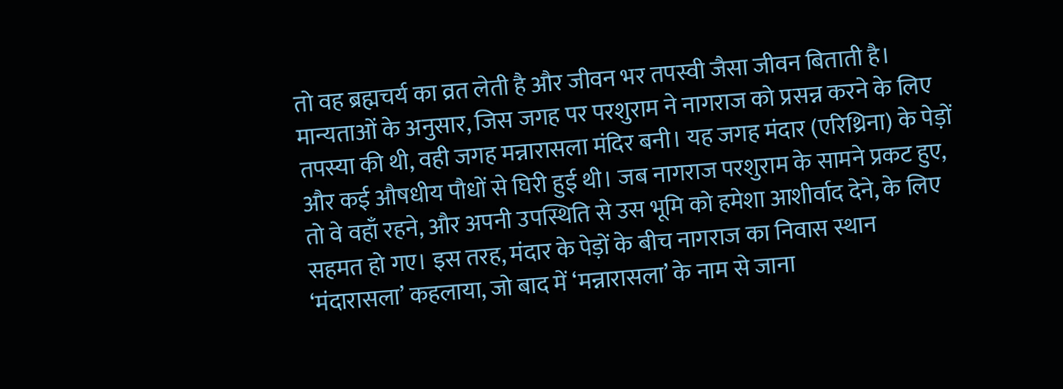तो वह ब्रह्मचर्य का व्रत लेती है और जीवन भर तपस्वी जैसा जीवन बिताती है।
मान्यताओं के अनुसार, जिस जगह पर परशुराम ने नागराज को प्रसन्न करने के लिए तपस्या की थी, वही जगह मन्नारासला मंदिर बनी। यह जगह मंदार (एरिथ्रिना) के पेड़ों और कई औषधीय पौधों से घिरी हुई थी। जब नागराज परशुराम के सामने प्रकट हुए, तो वे वहाँ रहने, और अपनी उपस्थिति से उस भूमि को हमेशा आशीर्वाद देने, के लिए सहमत हो गए। इस तरह, मंदार के पेड़ों के बीच नागराज का निवास स्थान ‘मंदारासला’ कहलाया, जो बाद में ‘मन्नारासला’ के नाम से जाना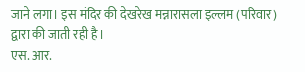जाने लगा। इस मंदिर की देखरेख मन्नारासला इल्लम (परिवार) द्वारा की जाती रही है।
एस. आर.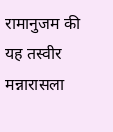रामानुजम की यह तस्वीर मन्नारासला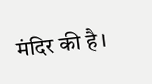मंदिर की है।